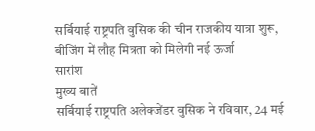सर्बियाई राष्ट्रपति वुसिक की चीन राजकीय यात्रा शुरू, बीजिंग में लौह मित्रता को मिलेगी नई ऊर्जा
सारांश
मुख्य बातें
सर्बियाई राष्ट्रपति अलेक्जेंडर वुसिक ने रविवार, 24 मई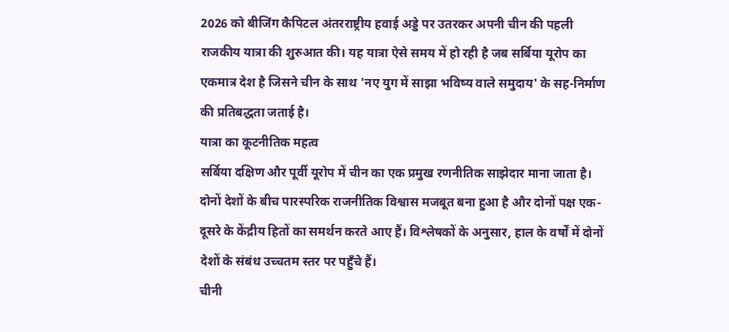2026 को बीजिंग कैपिटल अंतरराष्ट्रीय हवाई अड्डे पर उतरकर अपनी चीन की पहली राजकीय यात्रा की शुरुआत की। यह यात्रा ऐसे समय में हो रही है जब सर्बिया यूरोप का एकमात्र देश है जिसने चीन के साथ 'नए युग में साझा भविष्य वाले समुदाय' के सह-निर्माण की प्रतिबद्धता जताई है।
यात्रा का कूटनीतिक महत्व
सर्बिया दक्षिण और पूर्वी यूरोप में चीन का एक प्रमुख रणनीतिक साझेदार माना जाता है। दोनों देशों के बीच पारस्परिक राजनीतिक विश्वास मजबूत बना हुआ है और दोनों पक्ष एक-दूसरे के केंद्रीय हितों का समर्थन करते आए हैं। विश्लेषकों के अनुसार, हाल के वर्षों में दोनों देशों के संबंध उच्चतम स्तर पर पहुँचे हैं।
चीनी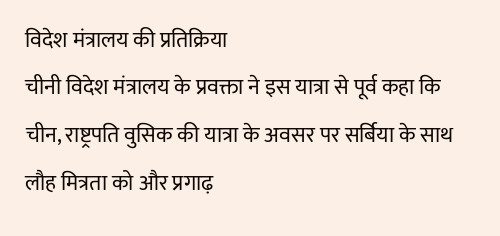विदेश मंत्रालय की प्रतिक्रिया
चीनी विदेश मंत्रालय के प्रवक्ता ने इस यात्रा से पूर्व कहा कि चीन, राष्ट्रपति वुसिक की यात्रा के अवसर पर सर्बिया के साथ लौह मित्रता को और प्रगाढ़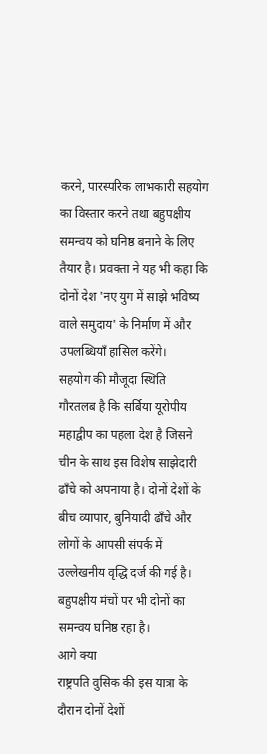करने, पारस्परिक लाभकारी सहयोग का विस्तार करने तथा बहुपक्षीय समन्वय को घनिष्ठ बनाने के लिए तैयार है। प्रवक्ता ने यह भी कहा कि दोनों देश 'नए युग में साझे भविष्य वाले समुदाय' के निर्माण में और उपलब्धियाँ हासिल करेंगे।
सहयोग की मौजूदा स्थिति
गौरतलब है कि सर्बिया यूरोपीय महाद्वीप का पहला देश है जिसने चीन के साथ इस विशेष साझेदारी ढाँचे को अपनाया है। दोनों देशों के बीच व्यापार, बुनियादी ढाँचे और लोगों के आपसी संपर्क में उल्लेखनीय वृद्धि दर्ज की गई है। बहुपक्षीय मंचों पर भी दोनों का समन्वय घनिष्ठ रहा है।
आगे क्या
राष्ट्रपति वुसिक की इस यात्रा के दौरान दोनों देशों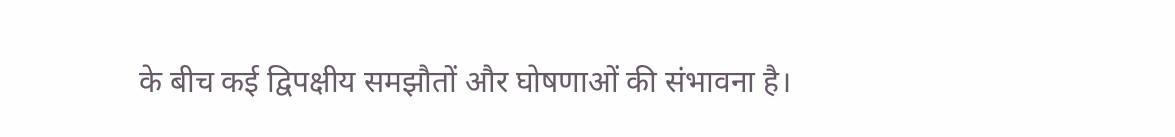के बीच कई द्विपक्षीय समझौतों और घोषणाओं की संभावना है।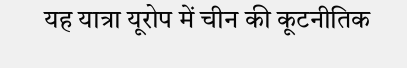यह यात्रा यूरोप में चीन की कूटनीतिक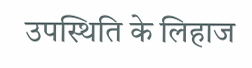उपस्थिति के लिहाज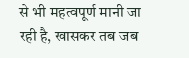से भी महत्वपूर्ण मानी जा रही है, खासकर तब जब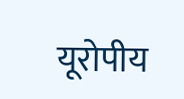यूरोपीय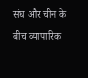संघ और चीन के बीच व्यापारिक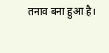तनाव बना हुआ है।